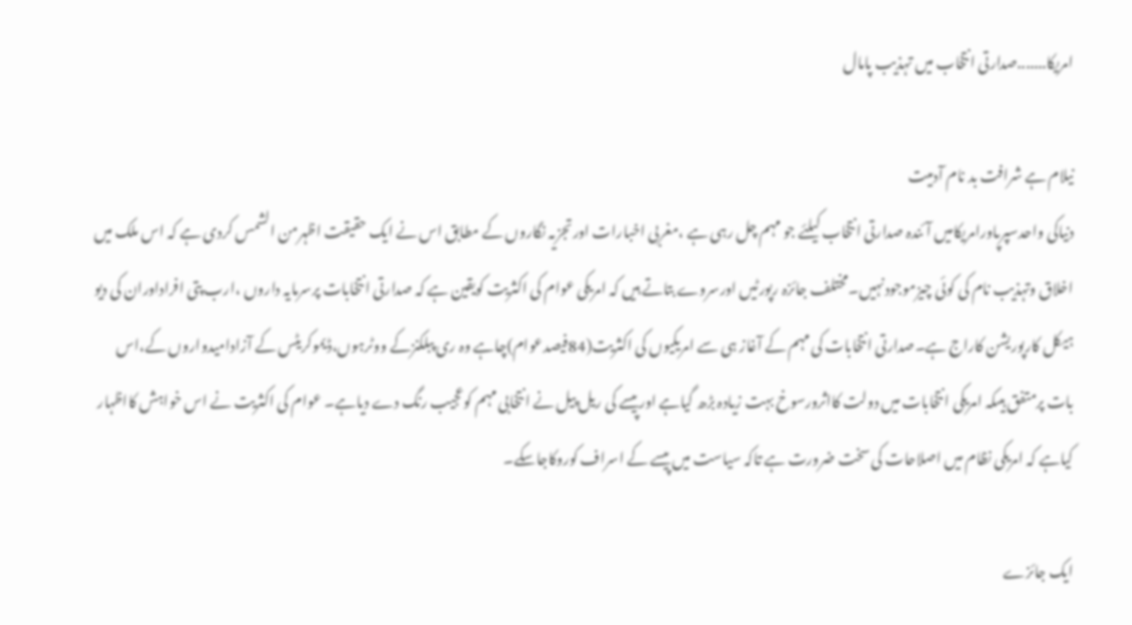امریکا.......صدارتی انتخاب میں تہذیب پامال

نیلام ہے شرافت بد نام آدمیت
دنیاکی واحدسپرپاورامریکامیں آئندہ صدارتی انتخاب کیلئے جو مہم چل رہی ہے ،مغربی اخبارات اورتجزیہ نگاروں کے مطابق اس نے ایک حقیقت اظہرمن الشمس کردی ہے کہ اس ملک میں اخلاق وتہذیب نام کی کوئی چیزموجودنہیں۔مختلف جائزہ رپورٹیں اورسروے بتاتے ہیں کہ امریکی عوام کی اکثریت کویقین ہے کہ صدارتی انتخابات پرسرمایہ داروں ،ارب پتی افراداوران کی دیو ہیکل کارپوریشن کاراج ہے۔صدارتی انتخابات کی مہم کے آغاز ہی سے امریکیوں کی اکثریت(84فیصدعوام)چاہے وہ ری پبلکنزکے ووٹرہوں،ڈیموکریٹس کے آزادامیدواروں کے،اس بات پرمتفق ہیںکہ امریکی انتخابات میں دولت کااثرورسوخ بہت زیادہ بڑھ گیاہے اورپیسے کی ریل پیل نے انتخابی مہم کوعجیب رنگ دے دیاہے۔ عوام کی اکثریت نے اس خواہش کااظہار کیاہے کہ امریکی نظام میں اصلاحات کی سخت ضرورت ہے تاکہ سیاست میں پیسے کے اسراف کوروکاجاسکے۔

ایک جائزے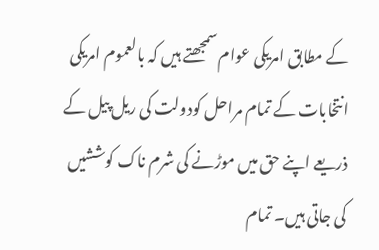کے مطابق امریکی عوام سمجھتے ہیں کہ بالعموم امریکی انتخابات کے تمام مراحل کودولت کی ریل پیل کے ذریعے اپنے حق میں موڑنے کی شرم ناک کوششیں کی جاتی ہیں۔ تمام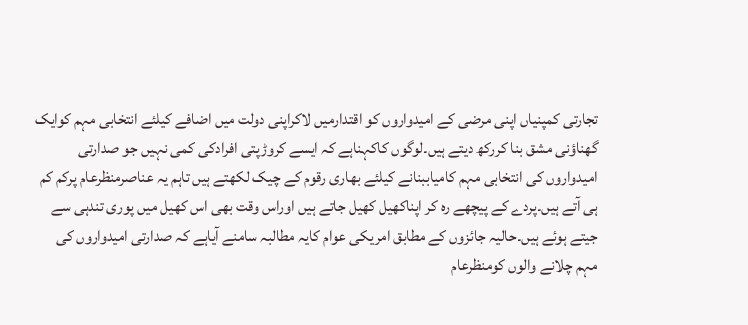تجارتی کمپنیاں اپنی مرضی کے امیدواروں کو اقتدارمیں لاکراپنی دولت میں اضافے کیلئے انتخابی مہم کوایک گھناؤنی مشق بنا کررکھ دیتے ہیں۔لوگوں کاکہناہے کہ ایسے کروڑپتی افرادکی کمی نہیں جو صدارتی امیدواروں کی انتخابی مہم کامیاببنانے کیلئے بھاری رقوم کے چیک لکھتے ہیں تاہم یہ عناصرمنظرعام پرکم کم ہی آتے ہیں۔پردے کے پیچھے رہ کر اپناکھیل کھیل جاتے ہیں اوراس وقت بھی اس کھیل میں پوری تندہی سے جیتے ہوئے ہیں۔حالیہ جائزوں کے مطابق امریکی عوام کایہ مطالبہ سامنے آیاہے کہ صدارتی امیدواروں کی مہم چلانے والوں کومنظرعام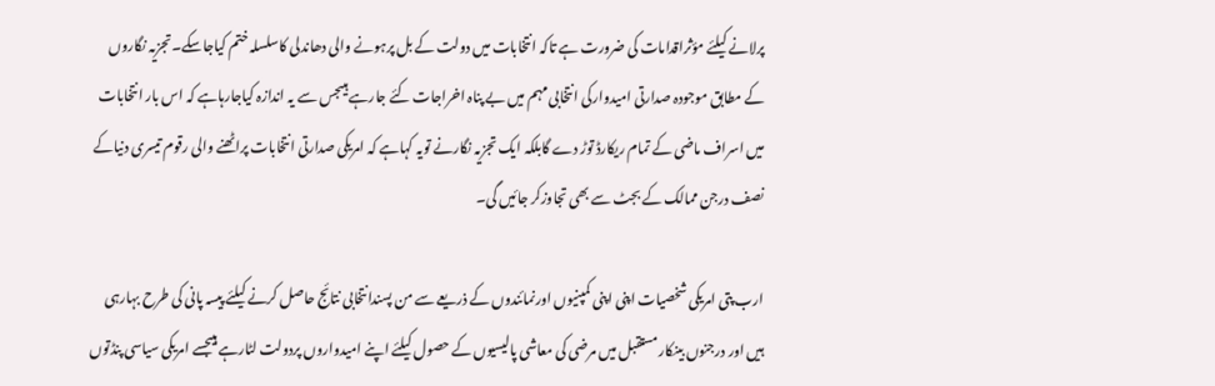پرلانے کیلئے مؤثراقدامات کی ضرورت ہے تاکہ انتخابات میں دولت کے بل پرہونے والی دھاندلی کاسلسلہ ختم کیاجاسکے۔تجزیہ نگاروں کے مطابق موجودہ صدارتی امیدوارکی انتخابی مہم میں بے پناہ اخراجات کئے جارہے ہیںجس سے یہ اندازہ کیاجارہاہے کہ اس بار انتخابات میں اسراف ماضی کے تمام ریکارڈ توڑ دے گابلکہ ایک تجزیہ نگارنے تویہ کہاہے کہ امریکی صدارتی انتخابات پراٹھنے والی رقوم تیسری دنیاکے نصف درجن ممالک کے بجٹ سے بھی تجاوزکر جائیں گی۔

ارب پتی امریکی شخصیات اپنی اپنی کمپنیوں اورنمائندوں کے ذریعے سے من پسندانتخابی نتائج حاصل کرنے کیلئے پیسہ پانی کی طرح بہارہی ہیں اور درجنوں بینکارمستقبل میں مرضی کی معاشی پالیسیوں کے حصول کیلئے اپنے امیدواروں پردولت لٹارہے ہیںجسے امریکی سیاسی پنڈتوں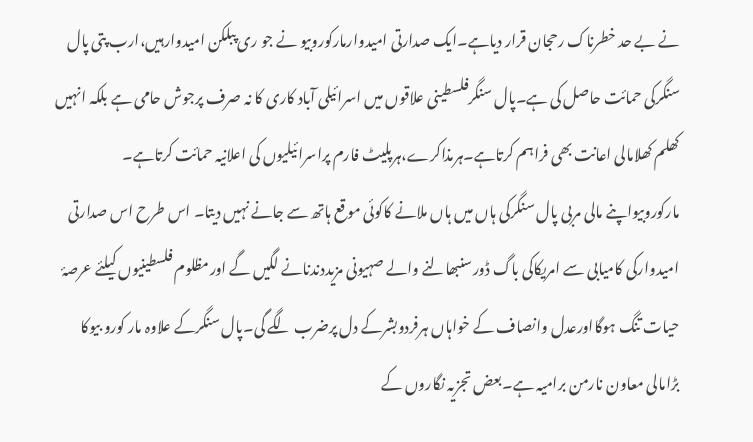نے بے حد خطرناک رحجان قرار دیاہے۔ایک صدارتی امیدوارمارکوروبیو نے جو ری پبلکن امیدوارہیں،ارب پتی پال سنگرکی حمائت حاصل کی ہے۔پال سنگرفلسطینی علاقوں میں اسرائیلی آباد کاری کا نہ صرف پرجوش حامی ہے بلکہ انہیں کھلم کھلامالی اعانت بھی فراہم کرتاہے۔ہرمذاکرے،ہرپلیٹ فارم پراسرائیلیوں کی اعلانیہ حمائت کرتاہے۔ مارکوروبیواپنے مالی مربی پال سنگرکی ہاں میں ہاں ملانے کاکوئی موقع ہاتھ سے جانے نہیں دیتا۔ اس طرح اس صدارتی امیدوارکی کامیابی سے امریکاکی باگ ڈورسنبھالنے والے صہیونی مزیددندنانے لگیں گے اورمظلوم فلسطینیوں کیلئے عرصۂ حیات تنگ ہوگااورعدل وانصاف کے خواہاں ہرفردوبشرکے دل پرضرب لگے گی۔پال سنگرکے علاوہ مار کورو بیوکا بڑامالی معاون نارمن برامیہ ہے۔بعض تجزیہ نگاروں کے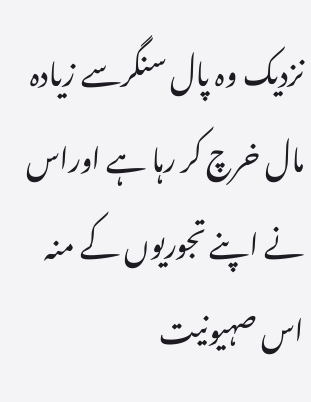نزدیک وہ پال سنگرسے زیادہ مال خرچ کر رہا ہے اوراس نے اپنے تجوریوں کے منہ اس صہیونیت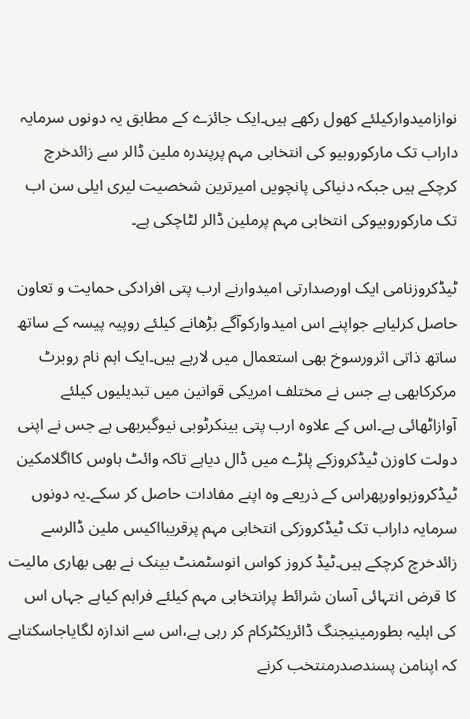نوازامیدوارکیلئے کھول رکھے ہیں۔ایک جائزے کے مطابق یہ دونوں سرمایہ داراب تک مارکوروبیو کی انتخابی مہم پرپندرہ ملین ڈالر سے زائدخرچ کرچکے ہیں جبکہ دنیاکی پانچویں امیرترین شخصیت لیری ایلی سن اب تک مارکوروبیوکی انتخابی مہم پرملین ڈالر لٹاچکی ہے۔

ٹیڈکروزنامی ایک اورصدارتی امیدوارنے ارب پتی افرادکی حمایت و تعاون حاصل کرلیاہے جواپنے اس امیدوارکوآگے بڑھانے کیلئے روپیہ پیسہ کے ساتھ ساتھ ذاتی اثرورسوخ بھی استعمال میں لارہے ہیں۔ایک اہم نام روبرٹ مرکرکابھی ہے جس نے مختلف امریکی قوانین میں تبدیلیوں کیلئے آوازاٹھائی ہے۔اس کے علاوہ ارب پتی بینکرٹوبی نیوگبربھی ہے جس نے اپنی دولت کاوزن ٹیڈکروزکے پلڑے میں ڈال دیاہے تاکہ وائٹ ہاوس کااگلامکین ٹیڈکروزہواورپھراس کے ذریعے وہ اپنے مفادات حاصل کر سکے۔یہ دونوں سرمایہ داراب تک ٹیڈکروزکی انتخابی مہم پرقریبااکیس ملین ڈالرسے زائدخرچ کرچکے ہیں۔ٹیڈ کروز کواس انوسٹمنٹ بینک نے بھی بھاری مالیت کا قرض انتہائی آسان شرائط پرانتخابی مہم کیلئے فراہم کیاہے جہاں اس کی اہلیہ بطورمینیجنگ ڈائریکٹرکام کر رہی ہے،اس سے اندازہ لگایاجاسکتاہے کہ اپنامن پسندصدرمنتخب کرنے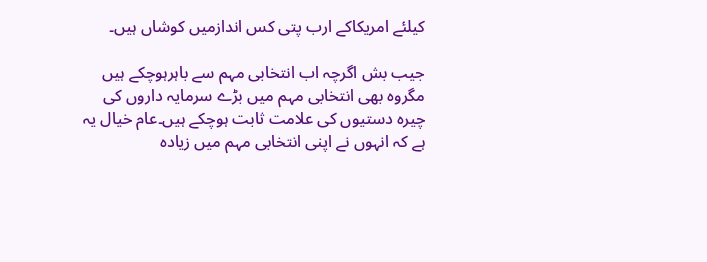کیلئے امریکاکے ارب پتی کس اندازمیں کوشاں ہیں۔

جیب بش اگرچہ اب انتخابی مہم سے باہرہوچکے ہیں مگروہ بھی انتخابی مہم میں بڑے سرمایہ داروں کی چیرہ دستیوں کی علامت ثابت ہوچکے ہیں۔عام خیال یہ ہے کہ انہوں نے اپنی انتخابی مہم میں زیادہ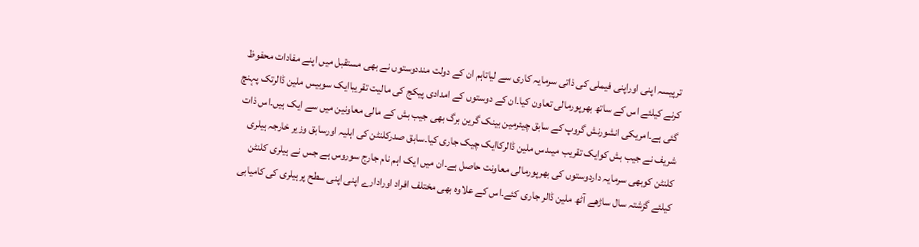ترپیسہ اپنی اوراپنی فیملی کی ذاتی سرمایہ کاری سے لیاتاہم ان کے دولت منددوستوں نے بھی مستقبل میں اپنے مفادات محفوظ کرنے کیلئے اس کے ساتھ بھرپورمالی تعاون کیا۔ان کے دوستوں کے امدادی پیکج کی مالیت تقریباایک سوبیس ملین ڈالرتک پہنچ گئی ہے۔امریکی انشورنش گروپ کے سابق چیئرمین بینک گرین برگ بھی جیب بش کے مالی معاونین میں سے ایک ہیں۔اس ذات شریف نے جیب بش کوایک تقریب میںدس ملین ڈالرکاایک چیک جاری کیا۔سابق صدرکلنٹن کی اہلیہ اورسابق وزیر خارجہ ہیلری کلنٹن کوبھی سرمایہ داردوستوں کی بھرپورمالی معاونت حاصل ہے۔ان میں ایک اہم نام جارج سوروس ہے جس نے ہیلری کلنٹن کیلئے گزشتہ سال ساڑھے آٹھ ملین ڈالر جاری کئے۔اس کے علاوہ بھی مختلف افراد اورادارے اپنی اپنی سطح پرہیلری کی کامیابی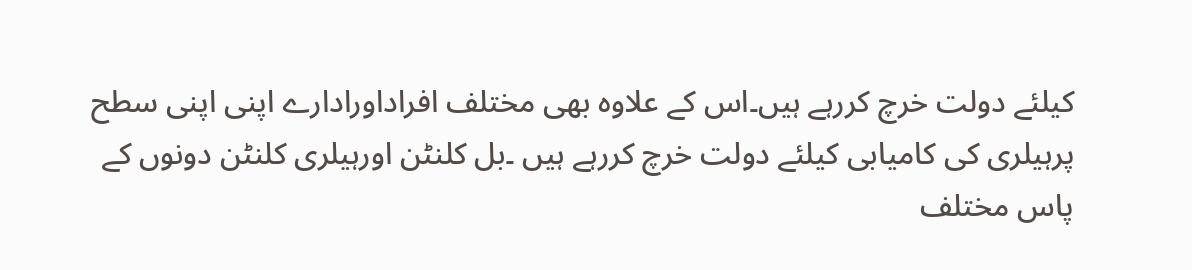کیلئے دولت خرچ کررہے ہیں۔اس کے علاوہ بھی مختلف افراداورادارے اپنی اپنی سطح پرہیلری کی کامیابی کیلئے دولت خرچ کررہے ہیں ۔بل کلنٹن اورہیلری کلنٹن دونوں کے پاس مختلف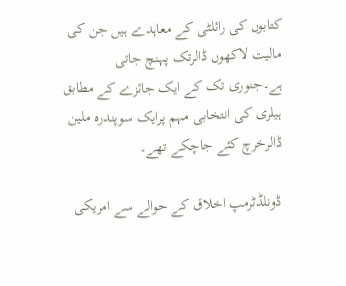کتابوں کی رائلٹی کے معاہدے ہیں جن کی مالیت لاکھوں ڈالرتک پہنچ جاتی ہے۔جنوری تک کے ایک جائزے کے مطابق ہیلری کی انتخابی مہم پرایک سوپندرہ ملین ڈالرخرچ کئے جاچکے تھے۔

ڈونلڈٹرمپ اخلاق کے حوالے سے امریکی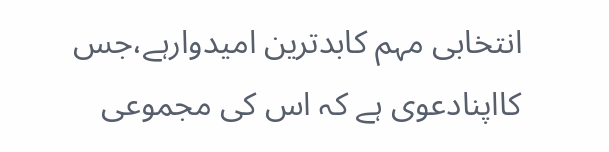انتخابی مہم کابدترین امیدوارہے،جس کااپنادعوی ہے کہ اس کی مجموعی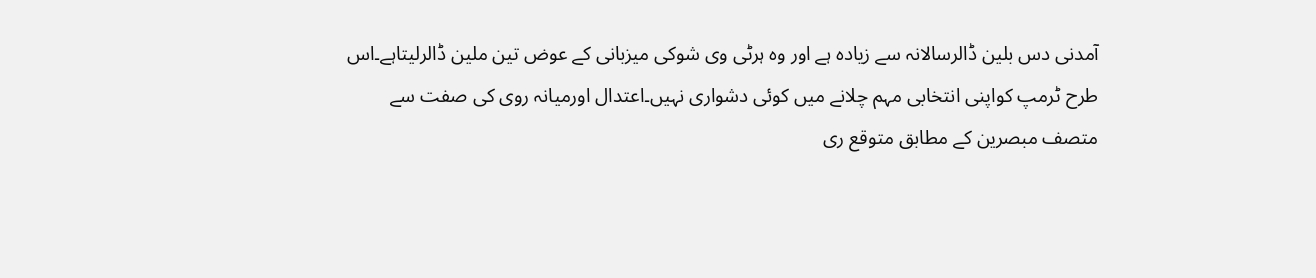آمدنی دس بلین ڈالرسالانہ سے زیادہ ہے اور وہ ہرٹی وی شوکی میزبانی کے عوض تین ملین ڈالرلیتاہے۔اس طرح ٹرمپ کواپنی انتخابی مہم چلانے میں کوئی دشواری نہیں۔اعتدال اورمیانہ روی کی صفت سے متصف مبصرین کے مطابق متوقع ری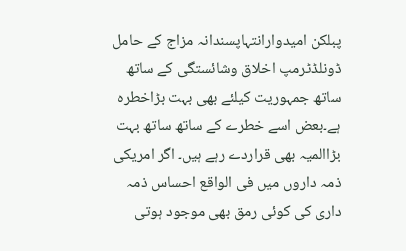پبلکن امیدوارانتہاپسندانہ مزاج کے حامل ڈونلڈٹرمپ اخلاق وشائستگی کے ساتھ ساتھ جمہوریت کیلئے بھی بہت بڑاخطرہ ہے۔بعض اسے خطرے کے ساتھ ساتھ بہت بڑاالمیہ بھی قراردے رہے ہیں۔ اگر امریکی ذمہ داروں میں فی الواقع احساس ذمہ داری کی کوئی رمق بھی موجود ہوتی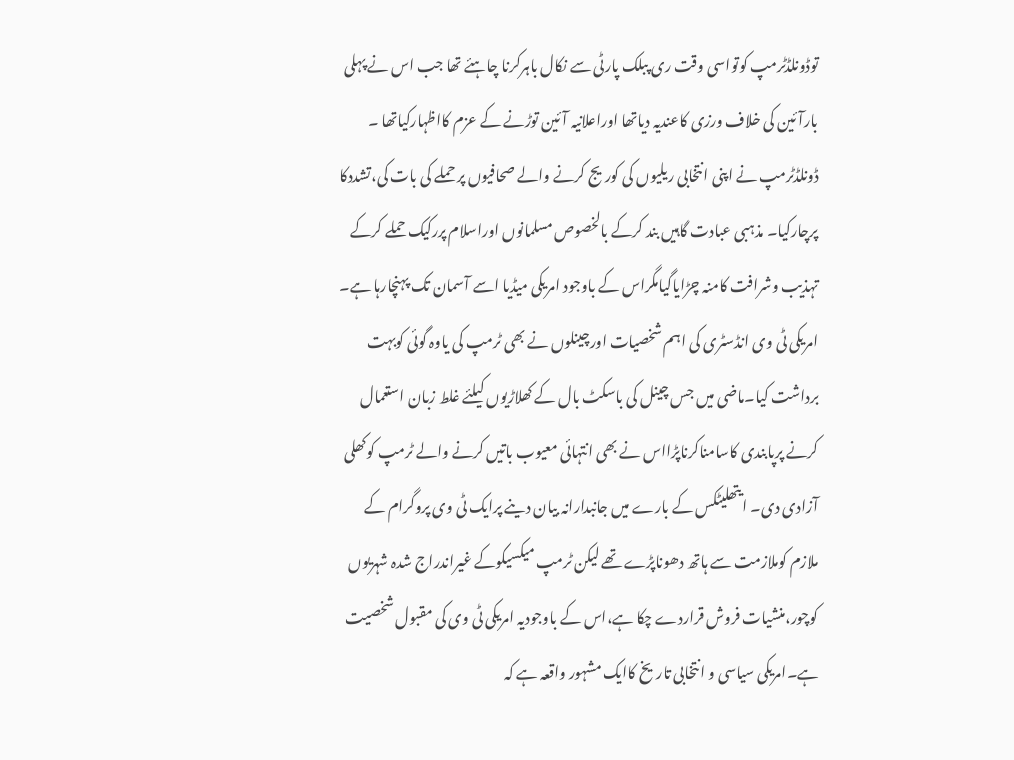توڈونلڈٹرمپ کوتواسی وقت ری پبلک پارٹی سے نکال باہرکرنا چاہئے تھا جب اس نے پہلی بارآئین کی خلاف ورزی کاعندیہ دیاتھا اوراعلانیہ آئین توڑنے کے عزم کااظہارکیاتھا ۔ ڈونلڈٹرمپ نے اپنی انتخابی ریلیوں کی کوریج کرنے والے صحافیوں پر حملے کی بات کی،تشددکا پرچارکیا۔ مذہبی عبادت گاہیں بند کرکے بالخصوص مسلمانوں اوراسلام پررکیک حملے کرکے تہذیب وشرافت کامنہ چڑایاگیامگراس کے باوجود امریکی میڈیا اسے آسمان تک پہنچارہا ہے۔ امریکی ٹی وی انڈسٹری کی اہم شخصیات اورچینلوں نے بھی ٹرمپ کی یاوہ گوئی کوبہت برداشت کیا۔ماضی میں جس چینل کی باسکٹ بال کے کھلاڑیوں کیلئے غلط زبان استعمال کرنے پرپابندی کاسامناکرناپڑااس نے بھی انتہائی معیوب باتیں کرنے والے ٹرمپ کوکھلی آزادی دی۔ ایتھلیٹکس کے بارے میں جانبدارانہ بیان دینے پرایک ٹی وی پروگرام کے ملازم کوملازمت سے ہاتھ دھوناپڑے تھے لیکن ٹرمپ میکسیکوکے غیراندراج شدہ شہریوں کوچور،منشیات فروش قراردے چکا ہے،اس کے باوجودیہ امریکی ٹی وی کی مقبول شخصیت ہے۔امریکی سیاسی و انتخابی تاریخ کاایک مشہور واقعہ ہے کہ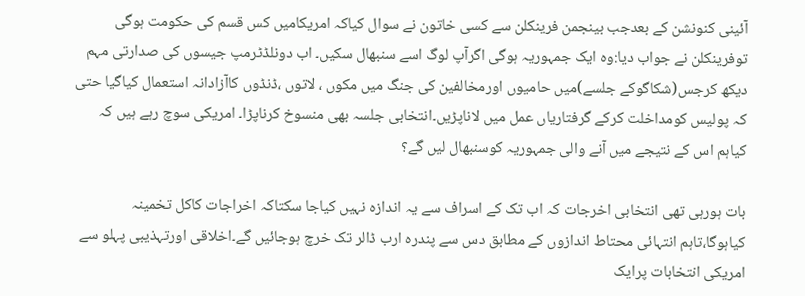آئینی کنونشن کے بعدجب بینجمن فرینکلن سے کسی خاتون نے سوال کیاکہ امریکامیں کس قسم کی حکومت ہوگی توفرینکلن نے جواب دیا:وہ ایک جمہوریہ ہوگی اگرآپ لوگ اسے سنبھال سکیں۔ اب دونلڈٹرمپ جیسوں کی صدارتی مہم دیکھ کرجس(شکاگوکے جلسے)میں حامیوں اورمخالفین کی جنگ میں مکوں ، لاتوں ،ڈنڈوں کاآزادانہ استعمال کیاگیا حتی کہ پولیس کومداخلت کرکے گرفتاریاں عمل میں لاناپڑیں۔انتخابی جلسہ بھی منسوخ کرناپڑا۔ امریکی سوچ رہے ہیں کہ کیاہم اس کے نتیجے میں آنے والی جمہوریہ کوسنبھال لیں گے؟

بات ہورہی تھی انتخابی اخرجات کہ اب تک کے اسراف سے یہ اندازہ نہیں کیاجا سکتاکہ اخراجات کاکل تخمینہ کیاہوگا،تاہم انتہائی محتاط اندازوں کے مطابق دس سے پندرہ ارب ڈالر تک خرچ ہوجائیں گے۔اخلاقی اورتہذیبی پہلو سے امریکی انتخابات پرایک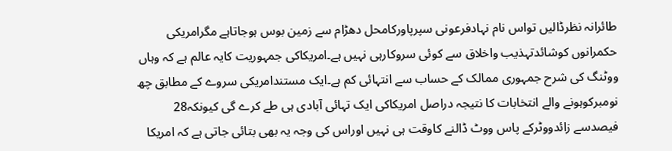طائرانہ نظرڈالیں تواس نام نہادفرعونی سپرپاورکامحل دھڑام سے زمین بوس ہوجاتاہے مگرامریکی حکمرانوں کوشائدتہذیب واخلاق سے کوئی سروکارہی نہیں ہے۔امریکاکی جمہوریت کایہ عالم ہے کہ وہاں ووٹنگ کی شرح جمہوری ممالک کے حساب سے انتہائی کم ہے۔ایک مستندامریکی سروے کے مطابق چھ نومبرکوہونے والے انتخابات کا نتیجہ دراصل امریکاکی ایک تہائی آبادی ہی طے کرے گی کیونکہ28 فیصدسے زائدووٹرکے پاس ووٹ ڈالنے کاوقت ہی نہیں اوراس کی وجہ یہ بھی بتائی جاتی ہے کہ امریکا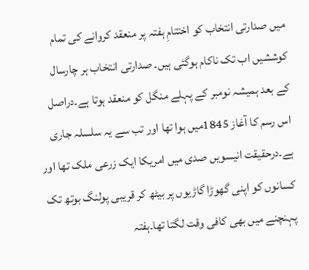میں صدارتی انتخاب کو اختتامِ ہفتہ پر منعقد کروانے کی تمام کوششیں اب تک ناکام ہوگئی ہیں۔ صدارتی انتخاب ہر چارسال کے بعد ہمیشہ نومبر کے پہلے منگل کو منعقد ہوتا ہے۔دراصل اس رسم کا آغاز 1845میں ہوا تھا اور تب سے یہ سلسلہ جاری ہے۔درحقیقت انیسویں صدی میں امریکا ایک زرعی ملک تھا اور کسانوں کو اپنی گھوڑا گاڑیوں پر بیٹھ کر قریبی پولنگ بوتھ تک پہنچنے میں بھی کافی وقت لگتا تھا۔ہفتہ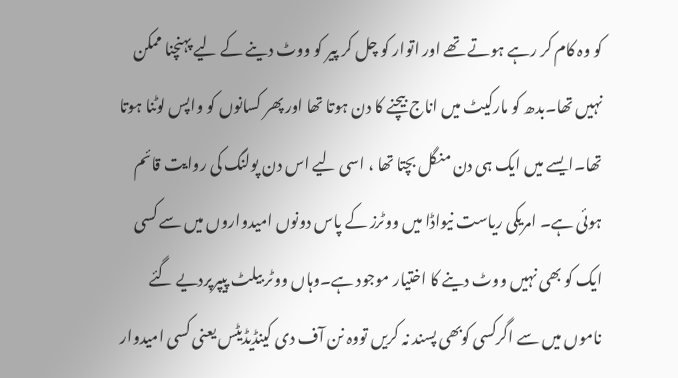کو وہ کام کر رہے ہوتے تھے اور اتوار کو چل کر پیر کو ووٹ دینے کے لیے پہنچنا ممکن نہیں تھا۔بدھ کو مارکیٹ میں اناج بیچنے کا دن ہوتا تھا اور پھر کسانوں کو واپس لوٹنا ہوتا تھا۔ایسے میں ایک ہی دن منگل بچتا تھا ، اسی لیے اس دن پولنگ کی روایت قائم ہوئی ہے۔ امریکی ریاست نیواڈا میں ووٹرز کے پاس دونوں امیدواروں میں سے کسی ایک کو بھی نہیں ووٹ دینے کا اختیار موجود ہے۔وہاں ووٹر بیلٹ پیپرپردیے گئے ناموں میں سے اگرکسی کوبھی پسند نہ کریں تووہ نن آف دی کینڈیڈیٹس یعنی کسی امیدوار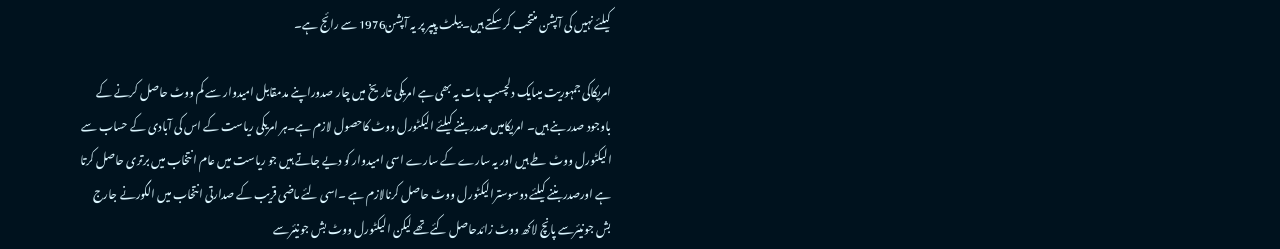کیلئے نہیں کی آپشن منتخب کر سکتے ہیں۔بیلٹ پیپر پر یہ آپشن1976 سے رائج ہے۔

امریکاکی جمہوریت میںایک دلچسپ بات یہ بھی ہے امریکی تاریخ میں چار صدوراپنے مدمقابل امیدوار سے کم ووٹ حاصل کرنے کے باوجود صدر بنے ہیں۔ امریکامیں صدر بننے کیلئے الیکٹورل ووٹ کاحصول لازم ہے۔ہر امریکی ریاست کے اس کی آبادی کے حساب سے الیکٹورل ووٹ طے ہیں اور یہ سارے کے سارے اسی امیدوار کو دیے جاتے ہیں جو ریاست میں عام انتخاب میں برتری حاصل کرتا ہے اورصدربننے کیلئے دوسوسترالیکٹورل ووٹ حاصل کرنالازم ہے ۔اسی لئے ماضی قریب کے صدارتی انتخاب میں الگورنے جارج بش جونیئرسے پانچ لاکھ ووٹ زائدحاصل کئے تھے لیکن الیکٹورل ووٹ بش جونیئرسے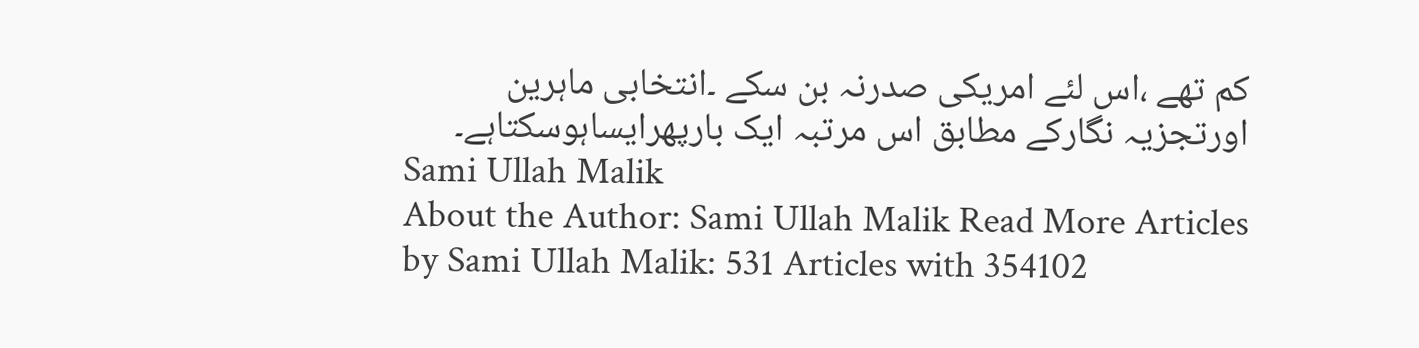کم تھے ،اس لئے امریکی صدرنہ بن سکے ۔انتخابی ماہرین اورتجزیہ نگارکے مطابق اس مرتبہ ایک بارپھرایساہوسکتاہے۔
Sami Ullah Malik
About the Author: Sami Ullah Malik Read More Articles by Sami Ullah Malik: 531 Articles with 354102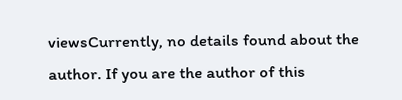viewsCurrently, no details found about the author. If you are the author of this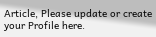Article, Please update or create your Profile here.